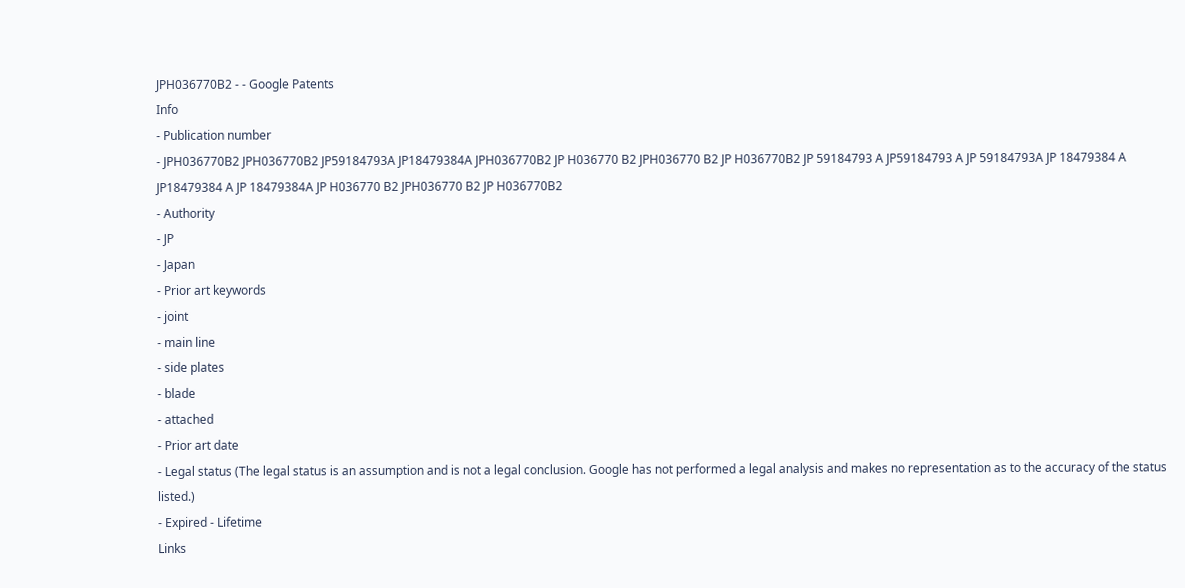JPH036770B2 - - Google Patents
Info
- Publication number
- JPH036770B2 JPH036770B2 JP59184793A JP18479384A JPH036770B2 JP H036770 B2 JPH036770 B2 JP H036770B2 JP 59184793 A JP59184793 A JP 59184793A JP 18479384 A JP18479384 A JP 18479384A JP H036770 B2 JPH036770 B2 JP H036770B2
- Authority
- JP
- Japan
- Prior art keywords
- joint
- main line
- side plates
- blade
- attached
- Prior art date
- Legal status (The legal status is an assumption and is not a legal conclusion. Google has not performed a legal analysis and makes no representation as to the accuracy of the status listed.)
- Expired - Lifetime
Links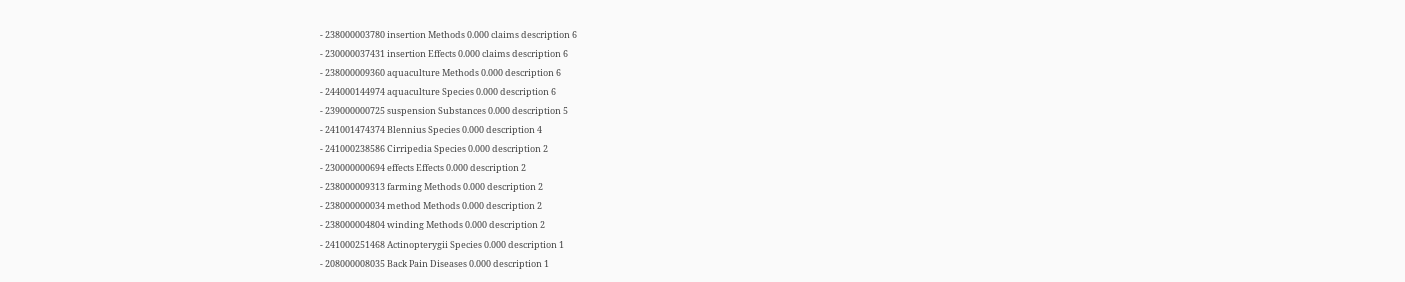- 238000003780 insertion Methods 0.000 claims description 6
- 230000037431 insertion Effects 0.000 claims description 6
- 238000009360 aquaculture Methods 0.000 description 6
- 244000144974 aquaculture Species 0.000 description 6
- 239000000725 suspension Substances 0.000 description 5
- 241001474374 Blennius Species 0.000 description 4
- 241000238586 Cirripedia Species 0.000 description 2
- 230000000694 effects Effects 0.000 description 2
- 238000009313 farming Methods 0.000 description 2
- 238000000034 method Methods 0.000 description 2
- 238000004804 winding Methods 0.000 description 2
- 241000251468 Actinopterygii Species 0.000 description 1
- 208000008035 Back Pain Diseases 0.000 description 1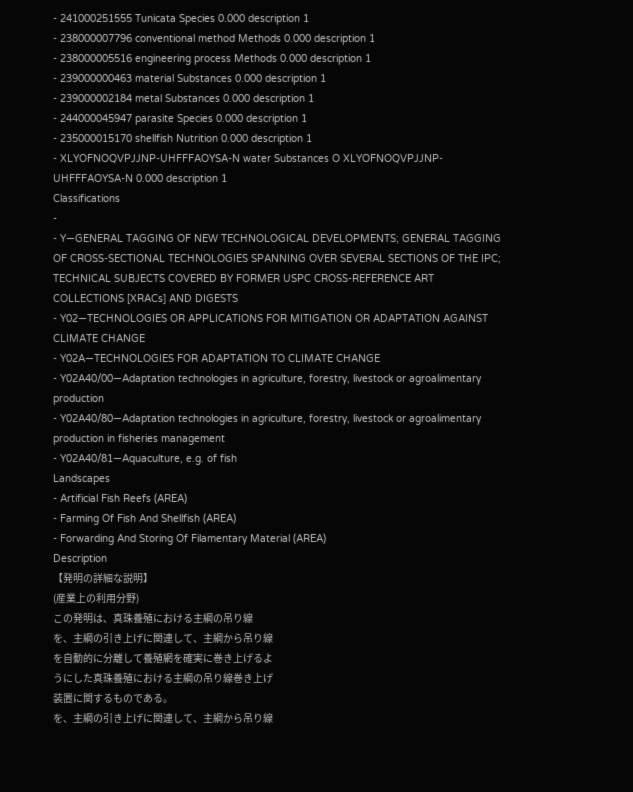- 241000251555 Tunicata Species 0.000 description 1
- 238000007796 conventional method Methods 0.000 description 1
- 238000005516 engineering process Methods 0.000 description 1
- 239000000463 material Substances 0.000 description 1
- 239000002184 metal Substances 0.000 description 1
- 244000045947 parasite Species 0.000 description 1
- 235000015170 shellfish Nutrition 0.000 description 1
- XLYOFNOQVPJJNP-UHFFFAOYSA-N water Substances O XLYOFNOQVPJJNP-UHFFFAOYSA-N 0.000 description 1
Classifications
-
- Y—GENERAL TAGGING OF NEW TECHNOLOGICAL DEVELOPMENTS; GENERAL TAGGING OF CROSS-SECTIONAL TECHNOLOGIES SPANNING OVER SEVERAL SECTIONS OF THE IPC; TECHNICAL SUBJECTS COVERED BY FORMER USPC CROSS-REFERENCE ART COLLECTIONS [XRACs] AND DIGESTS
- Y02—TECHNOLOGIES OR APPLICATIONS FOR MITIGATION OR ADAPTATION AGAINST CLIMATE CHANGE
- Y02A—TECHNOLOGIES FOR ADAPTATION TO CLIMATE CHANGE
- Y02A40/00—Adaptation technologies in agriculture, forestry, livestock or agroalimentary production
- Y02A40/80—Adaptation technologies in agriculture, forestry, livestock or agroalimentary production in fisheries management
- Y02A40/81—Aquaculture, e.g. of fish
Landscapes
- Artificial Fish Reefs (AREA)
- Farming Of Fish And Shellfish (AREA)
- Forwarding And Storing Of Filamentary Material (AREA)
Description
【発明の詳細な説明】
(産業上の利用分野)
この発明は、真珠養殖における主綱の吊り線
を、主綱の引き上げに関連して、主綱から吊り線
を自動的に分離して養殖網を確実に巻き上げるよ
うにした真珠養殖における主綱の吊り線巻き上げ
装置に関するものである。
を、主綱の引き上げに関連して、主綱から吊り線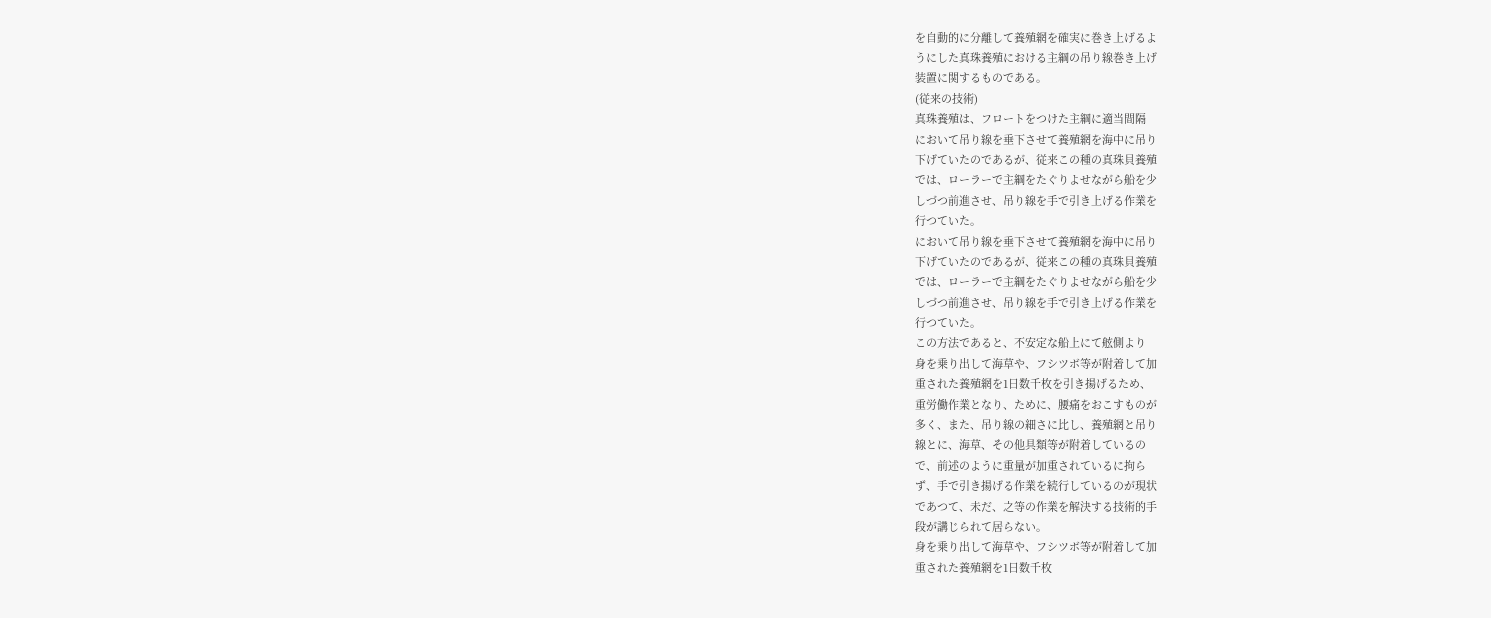を自動的に分離して養殖網を確実に巻き上げるよ
うにした真珠養殖における主綱の吊り線巻き上げ
装置に関するものである。
(従来の技術)
真珠養殖は、フロートをつけた主綱に適当間隔
において吊り線を垂下させて養殖網を海中に吊り
下げていたのであるが、従来この種の真珠貝養殖
では、ローラーで主綱をたぐりよせながら船を少
しづつ前進させ、吊り線を手で引き上げる作業を
行つていた。
において吊り線を垂下させて養殖網を海中に吊り
下げていたのであるが、従来この種の真珠貝養殖
では、ローラーで主綱をたぐりよせながら船を少
しづつ前進させ、吊り線を手で引き上げる作業を
行つていた。
この方法であると、不安定な船上にて舷側より
身を乗り出して海草や、フシツボ等が附着して加
重された養殖網を1日数千枚を引き揚げるため、
重労働作業となり、ために、腰痛をおこすものが
多く、また、吊り線の細さに比し、養殖網と吊り
線とに、海草、その他具類等が附着しているの
で、前述のように重量が加重されているに拘ら
ず、手で引き揚げる作業を続行しているのが現状
であつて、未だ、之等の作業を解決する技術的手
段が講じられて居らない。
身を乗り出して海草や、フシツボ等が附着して加
重された養殖網を1日数千枚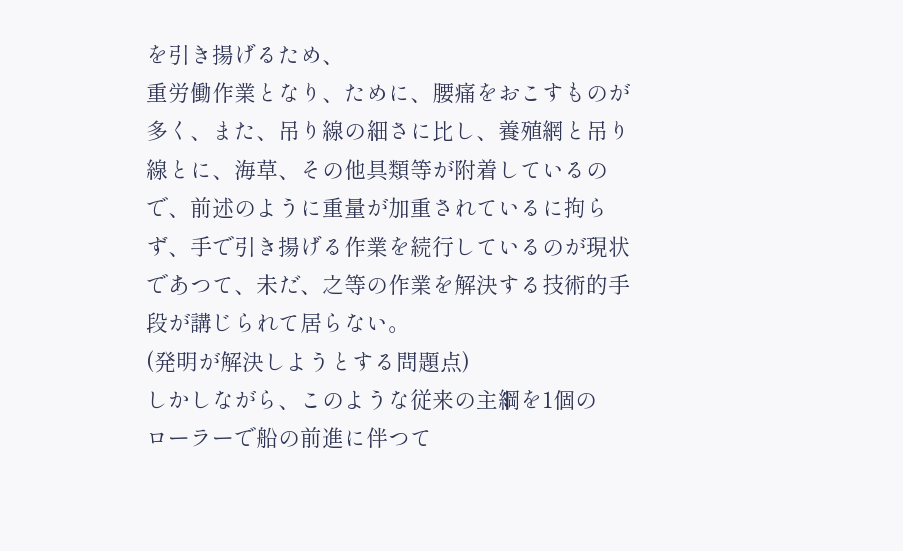を引き揚げるため、
重労働作業となり、ために、腰痛をおこすものが
多く、また、吊り線の細さに比し、養殖網と吊り
線とに、海草、その他具類等が附着しているの
で、前述のように重量が加重されているに拘ら
ず、手で引き揚げる作業を続行しているのが現状
であつて、未だ、之等の作業を解決する技術的手
段が講じられて居らない。
(発明が解決しようとする問題点)
しかしながら、このような従来の主綱を1個の
ローラーで船の前進に伴つて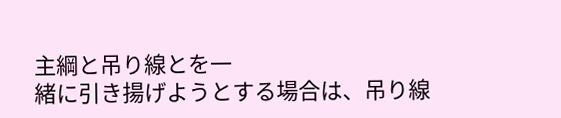主綱と吊り線とを一
緒に引き揚げようとする場合は、吊り線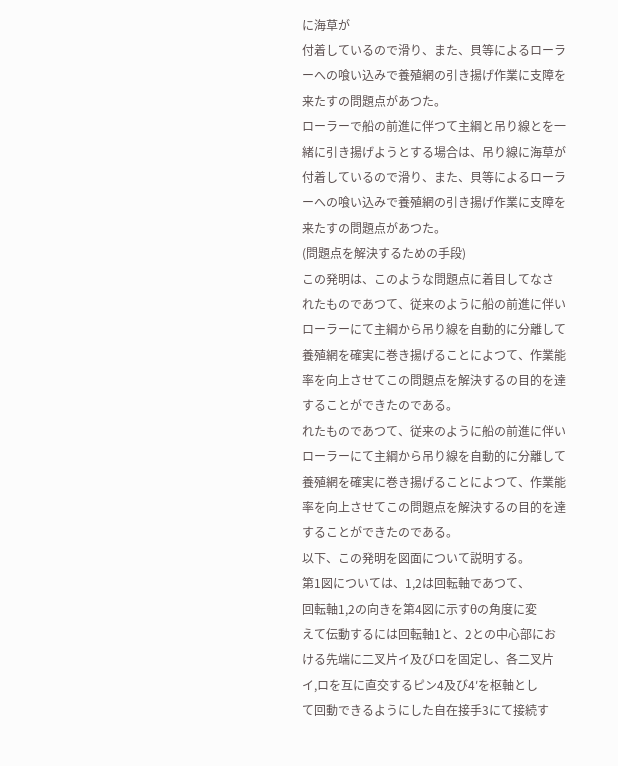に海草が
付着しているので滑り、また、貝等によるローラ
ーへの喰い込みで養殖網の引き揚げ作業に支障を
来たすの問題点があつた。
ローラーで船の前進に伴つて主綱と吊り線とを一
緒に引き揚げようとする場合は、吊り線に海草が
付着しているので滑り、また、貝等によるローラ
ーへの喰い込みで養殖網の引き揚げ作業に支障を
来たすの問題点があつた。
(問題点を解決するための手段)
この発明は、このような問題点に着目してなさ
れたものであつて、従来のように船の前進に伴い
ローラーにて主綱から吊り線を自動的に分離して
養殖網を確実に巻き揚げることによつて、作業能
率を向上させてこの問題点を解決するの目的を達
することができたのである。
れたものであつて、従来のように船の前進に伴い
ローラーにて主綱から吊り線を自動的に分離して
養殖網を確実に巻き揚げることによつて、作業能
率を向上させてこの問題点を解決するの目的を達
することができたのである。
以下、この発明を図面について説明する。
第1図については、1,2は回転軸であつて、
回転軸1,2の向きを第4図に示すθの角度に変
えて伝動するには回転軸1と、2との中心部にお
ける先端に二叉片イ及びロを固定し、各二叉片
イ,ロを互に直交するピン4及び4′を枢軸とし
て回動できるようにした自在接手3にて接続す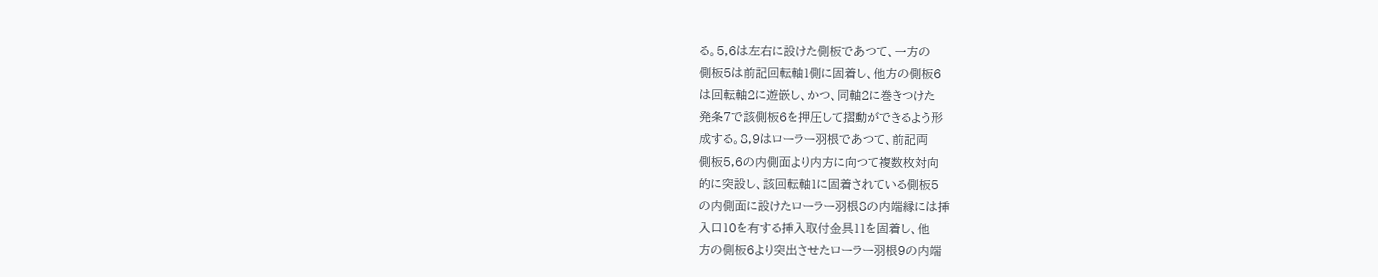る。5,6は左右に設けた側板であつて、一方の
側板5は前記回転軸1側に固着し、他方の側板6
は回転軸2に遊嵌し、かつ、同軸2に巻きつけた
発条7で該側板6を押圧して摺動ができるよう形
成する。8,9はローラー羽根であつて、前記両
側板5,6の内側面より内方に向つて複数枚対向
的に突設し、該回転軸1に固着されている側板5
の内側面に設けたローラー羽根8の内端縁には挿
入口10を有する挿入取付金具11を固着し、他
方の側板6より突出させたローラー羽根9の内端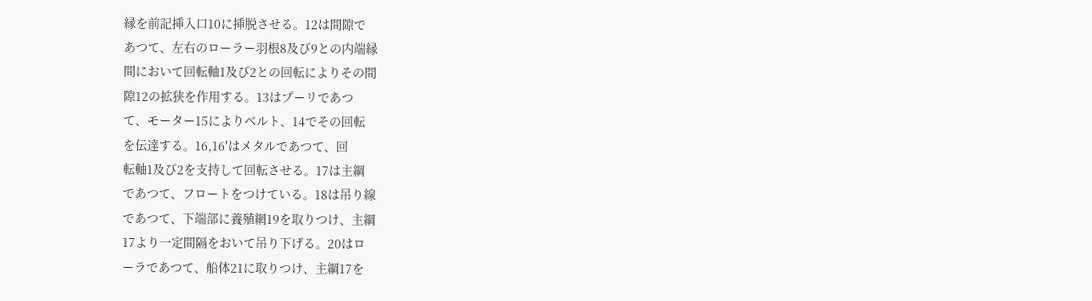縁を前記挿入口10に挿脱させる。12は間隙で
あつて、左右のローラー羽根8及び9との内端縁
間において回転軸1及び2との回転によりその間
隙12の拡狭を作用する。13はプーリであつ
て、モーター15によりベルト、14でその回転
を伝達する。16,16′はメタルであつて、回
転軸1及び2を支持して回転させる。17は主綱
であつて、フロートをつけている。18は吊り線
であつて、下端部に養殖網19を取りつけ、主綱
17より一定間隔をおいて吊り下げる。20はロ
ーラであつて、船体21に取りつけ、主綱17を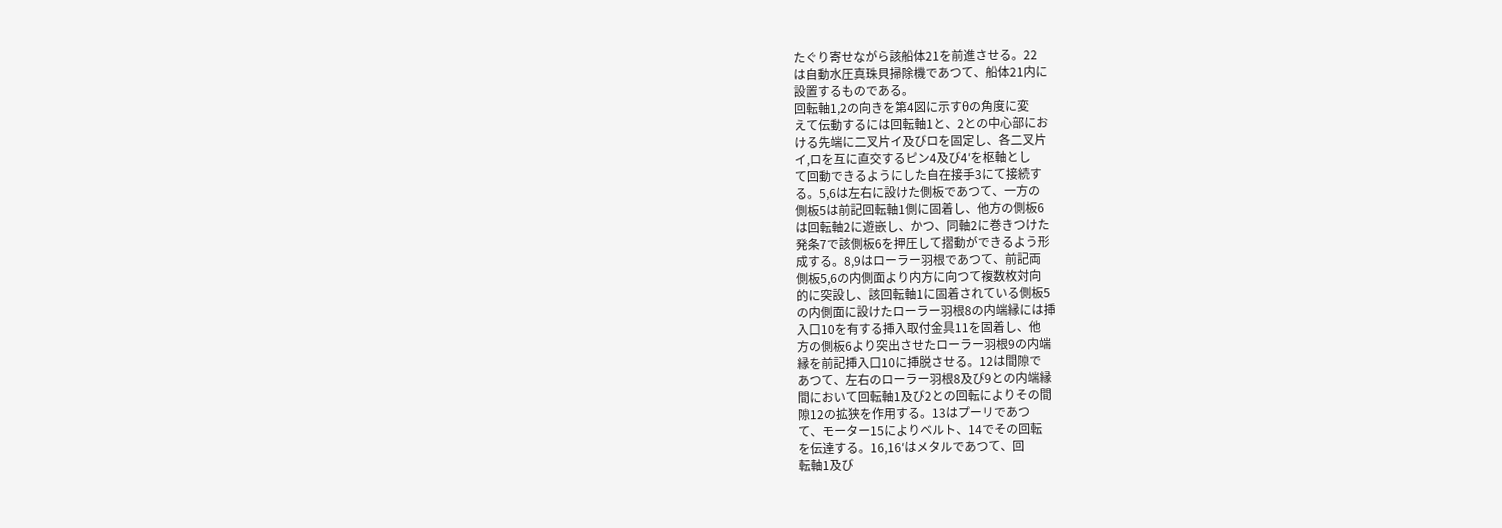たぐり寄せながら該船体21を前進させる。22
は自動水圧真珠貝掃除機であつて、船体21内に
設置するものである。
回転軸1,2の向きを第4図に示すθの角度に変
えて伝動するには回転軸1と、2との中心部にお
ける先端に二叉片イ及びロを固定し、各二叉片
イ,ロを互に直交するピン4及び4′を枢軸とし
て回動できるようにした自在接手3にて接続す
る。5,6は左右に設けた側板であつて、一方の
側板5は前記回転軸1側に固着し、他方の側板6
は回転軸2に遊嵌し、かつ、同軸2に巻きつけた
発条7で該側板6を押圧して摺動ができるよう形
成する。8,9はローラー羽根であつて、前記両
側板5,6の内側面より内方に向つて複数枚対向
的に突設し、該回転軸1に固着されている側板5
の内側面に設けたローラー羽根8の内端縁には挿
入口10を有する挿入取付金具11を固着し、他
方の側板6より突出させたローラー羽根9の内端
縁を前記挿入口10に挿脱させる。12は間隙で
あつて、左右のローラー羽根8及び9との内端縁
間において回転軸1及び2との回転によりその間
隙12の拡狭を作用する。13はプーリであつ
て、モーター15によりベルト、14でその回転
を伝達する。16,16′はメタルであつて、回
転軸1及び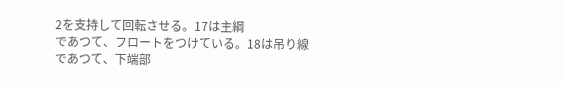2を支持して回転させる。17は主綱
であつて、フロートをつけている。18は吊り線
であつて、下端部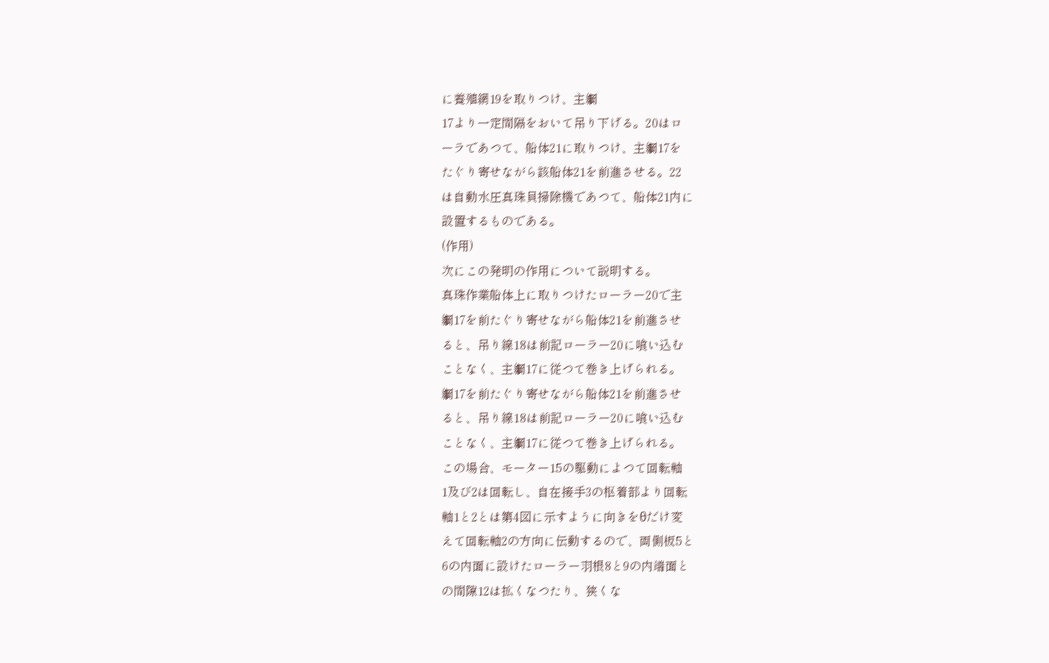に養殖網19を取りつけ、主綱
17より一定間隔をおいて吊り下げる。20はロ
ーラであつて、船体21に取りつけ、主綱17を
たぐり寄せながら該船体21を前進させる。22
は自動水圧真珠貝掃除機であつて、船体21内に
設置するものである。
(作用)
次にこの発明の作用について説明する。
真珠作業船体上に取りつけたローラー20で主
綱17を前たぐり寄せながら船体21を前進させ
ると、吊り線18は前記ローラー20に喰い込む
ことなく、主綱17に従つて巻き上げられる。
綱17を前たぐり寄せながら船体21を前進させ
ると、吊り線18は前記ローラー20に喰い込む
ことなく、主綱17に従つて巻き上げられる。
この場合、モーター15の駆動によつて回転軸
1及び2は回転し、自在接手3の枢着部より回転
軸1と2とは第4図に示すように向きをθだけ変
えて回転軸2の方向に伝動するので、両側板5と
6の内面に設けたローラー羽根8と9の内端面と
の間隙12は拡くなつたり、狭くな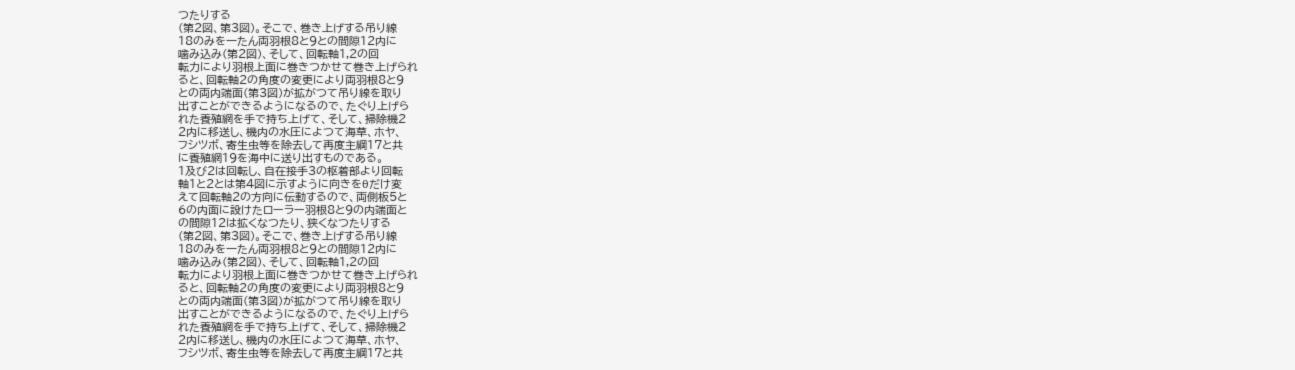つたりする
(第2図、第3図)。そこで、巻き上げする吊り線
18のみを一たん両羽根8と9との間隙12内に
噛み込み(第2図)、そして、回転軸1,2の回
転力により羽根上面に巻きつかせて巻き上げられ
ると、回転軸2の角度の変更により両羽根8と9
との両内端面(第3図)が拡がつて吊り線を取り
出すことができるようになるので、たぐり上げら
れた養殖網を手で持ち上げて、そして、掃除機2
2内に移送し、機内の水圧によつて海草、ホヤ、
フシツボ、寄生虫等を除去して再度主綱17と共
に養殖網19を海中に送り出すものである。
1及び2は回転し、自在接手3の枢着部より回転
軸1と2とは第4図に示すように向きをθだけ変
えて回転軸2の方向に伝動するので、両側板5と
6の内面に設けたローラー羽根8と9の内端面と
の間隙12は拡くなつたり、狭くなつたりする
(第2図、第3図)。そこで、巻き上げする吊り線
18のみを一たん両羽根8と9との間隙12内に
噛み込み(第2図)、そして、回転軸1,2の回
転力により羽根上面に巻きつかせて巻き上げられ
ると、回転軸2の角度の変更により両羽根8と9
との両内端面(第3図)が拡がつて吊り線を取り
出すことができるようになるので、たぐり上げら
れた養殖網を手で持ち上げて、そして、掃除機2
2内に移送し、機内の水圧によつて海草、ホヤ、
フシツボ、寄生虫等を除去して再度主綱17と共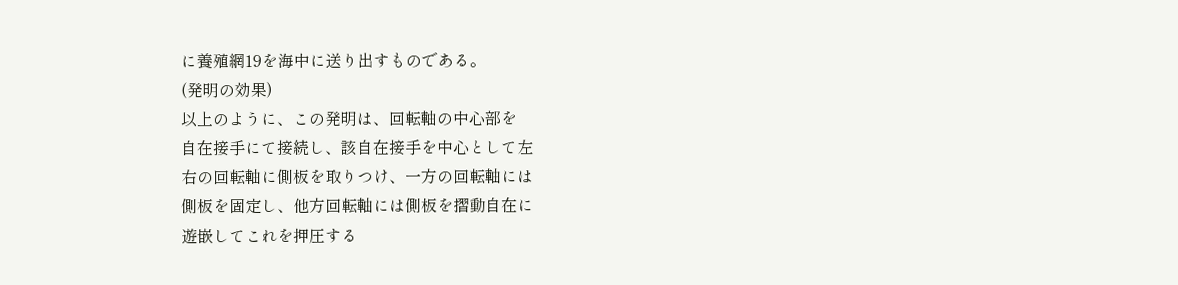に養殖網19を海中に送り出すものである。
(発明の効果)
以上のように、この発明は、回転軸の中心部を
自在接手にて接続し、該自在接手を中心として左
右の回転軸に側板を取りつけ、一方の回転軸には
側板を固定し、他方回転軸には側板を摺動自在に
遊嵌してこれを押圧する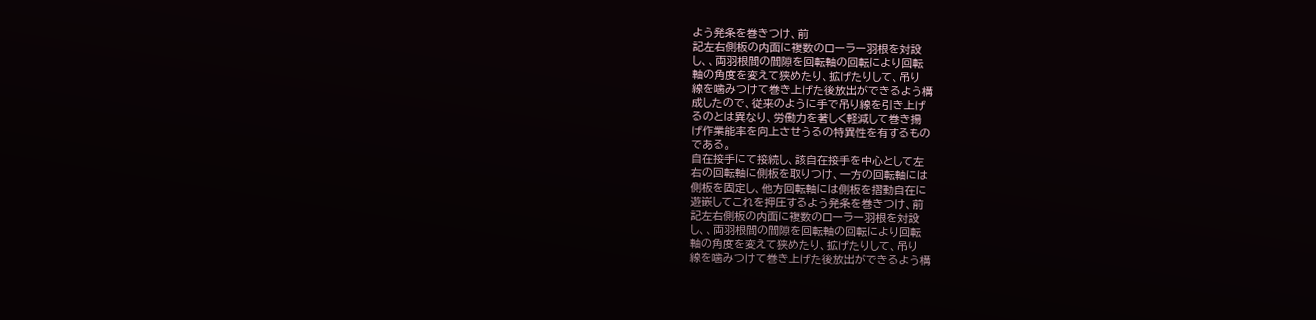よう発条を巻きつけ、前
記左右側板の内面に複数のローラー羽根を対設
し、、両羽根間の間隙を回転軸の回転により回転
軸の角度を変えて狭めたり、拡げたりして、吊り
線を噛みつけて巻き上げた後放出ができるよう構
成したので、従来のように手で吊り線を引き上げ
るのとは異なり、労働力を著しく軽減して巻き揚
げ作業能率を向上させうるの特異性を有するもの
である。
自在接手にて接続し、該自在接手を中心として左
右の回転軸に側板を取りつけ、一方の回転軸には
側板を固定し、他方回転軸には側板を摺動自在に
遊嵌してこれを押圧するよう発条を巻きつけ、前
記左右側板の内面に複数のローラー羽根を対設
し、、両羽根間の間隙を回転軸の回転により回転
軸の角度を変えて狭めたり、拡げたりして、吊り
線を噛みつけて巻き上げた後放出ができるよう構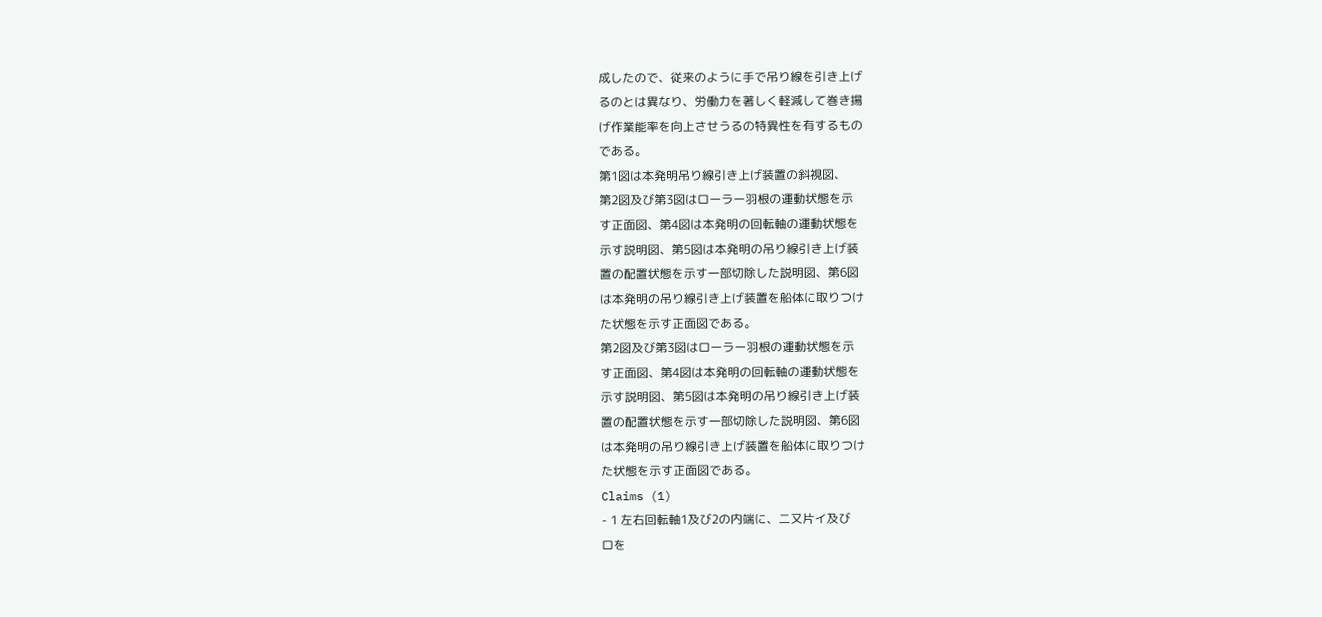成したので、従来のように手で吊り線を引き上げ
るのとは異なり、労働力を著しく軽減して巻き揚
げ作業能率を向上させうるの特異性を有するもの
である。
第1図は本発明吊り線引き上げ装置の斜視図、
第2図及び第3図はローラー羽根の運動状態を示
す正面図、第4図は本発明の回転軸の運動状態を
示す説明図、第5図は本発明の吊り線引き上げ装
置の配置状態を示す一部切除した説明図、第6図
は本発明の吊り線引き上げ装置を船体に取りつけ
た状態を示す正面図である。
第2図及び第3図はローラー羽根の運動状態を示
す正面図、第4図は本発明の回転軸の運動状態を
示す説明図、第5図は本発明の吊り線引き上げ装
置の配置状態を示す一部切除した説明図、第6図
は本発明の吊り線引き上げ装置を船体に取りつけ
た状態を示す正面図である。
Claims (1)
- 1 左右回転軸1及び2の内端に、二又片イ及び
ロを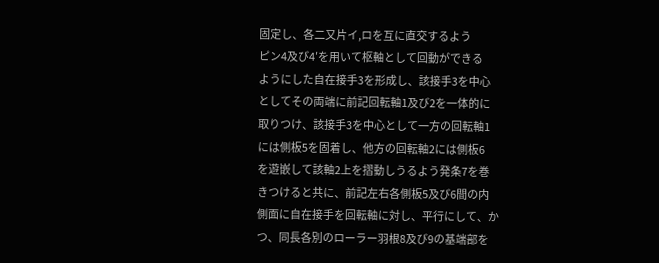固定し、各二又片イ,ロを互に直交するよう
ピン4及び4′を用いて枢軸として回動ができる
ようにした自在接手3を形成し、該接手3を中心
としてその両端に前記回転軸1及び2を一体的に
取りつけ、該接手3を中心として一方の回転軸1
には側板5を固着し、他方の回転軸2には側板6
を遊嵌して該軸2上を摺動しうるよう発条7を巻
きつけると共に、前記左右各側板5及び6間の内
側面に自在接手を回転軸に対し、平行にして、か
つ、同長各別のローラー羽根8及び9の基端部を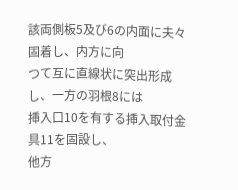該両側板5及び6の内面に夫々固着し、内方に向
つて互に直線状に突出形成し、一方の羽根8には
挿入口10を有する挿入取付金具11を固設し、
他方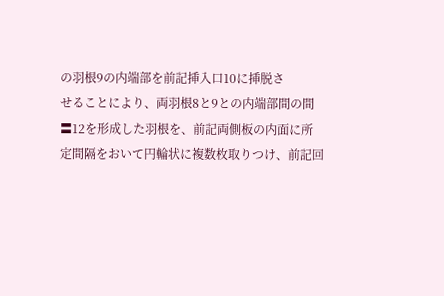の羽根9の内端部を前記挿入口10に挿脱さ
せることにより、両羽根8と9との内端部間の間
〓12を形成した羽根を、前記両側板の内面に所
定間隔をおいて円輪状に複数枚取りつけ、前記回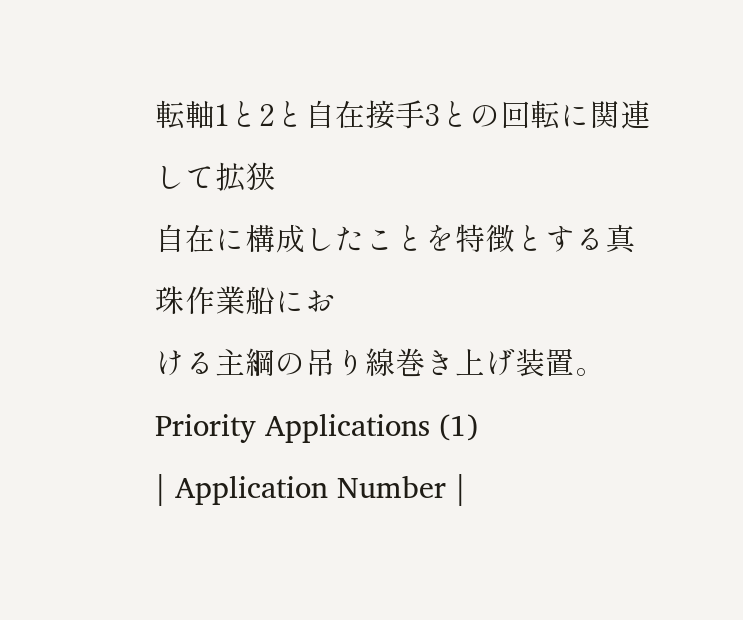転軸1と2と自在接手3との回転に関連して拡狭
自在に構成したことを特徴とする真珠作業船にお
ける主綱の吊り線巻き上げ装置。
Priority Applications (1)
| Application Number |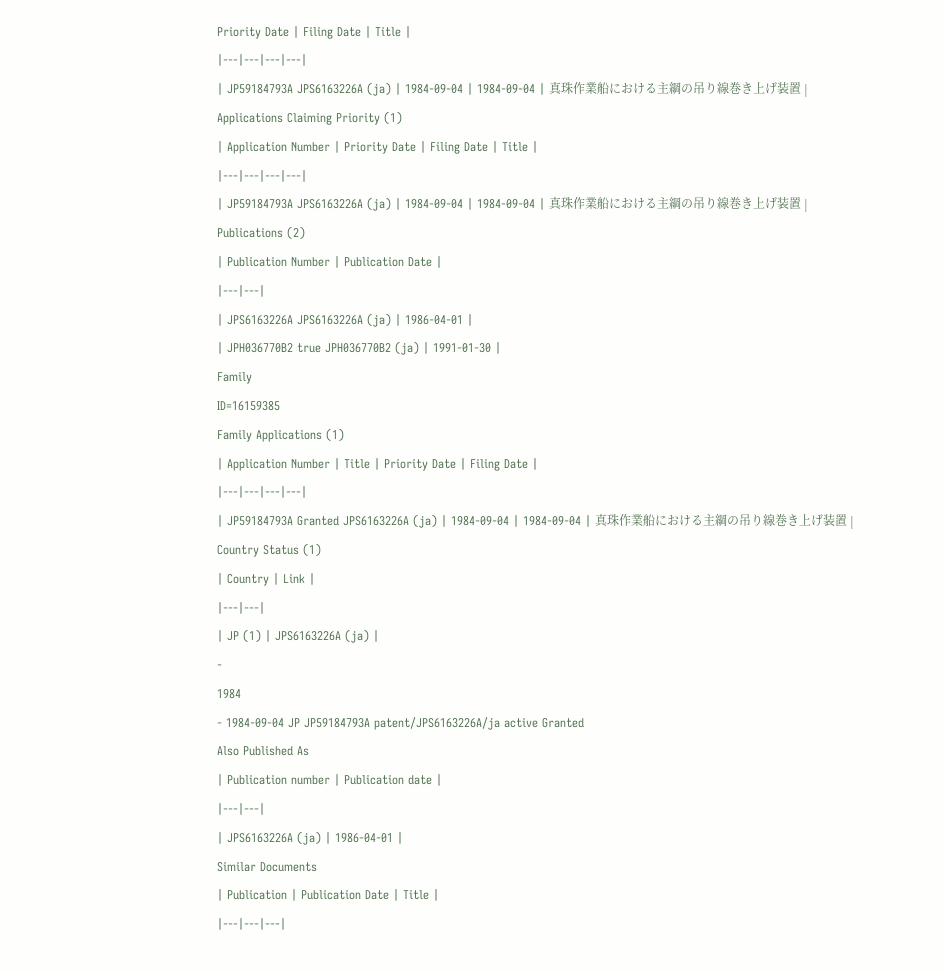Priority Date | Filing Date | Title |
|---|---|---|---|
| JP59184793A JPS6163226A (ja) | 1984-09-04 | 1984-09-04 | 真珠作業船における主綱の吊り線巻き上げ装置 |
Applications Claiming Priority (1)
| Application Number | Priority Date | Filing Date | Title |
|---|---|---|---|
| JP59184793A JPS6163226A (ja) | 1984-09-04 | 1984-09-04 | 真珠作業船における主綱の吊り線巻き上げ装置 |
Publications (2)
| Publication Number | Publication Date |
|---|---|
| JPS6163226A JPS6163226A (ja) | 1986-04-01 |
| JPH036770B2 true JPH036770B2 (ja) | 1991-01-30 |
Family
ID=16159385
Family Applications (1)
| Application Number | Title | Priority Date | Filing Date |
|---|---|---|---|
| JP59184793A Granted JPS6163226A (ja) | 1984-09-04 | 1984-09-04 | 真珠作業船における主綱の吊り線巻き上げ装置 |
Country Status (1)
| Country | Link |
|---|---|
| JP (1) | JPS6163226A (ja) |
-
1984
- 1984-09-04 JP JP59184793A patent/JPS6163226A/ja active Granted
Also Published As
| Publication number | Publication date |
|---|---|
| JPS6163226A (ja) | 1986-04-01 |
Similar Documents
| Publication | Publication Date | Title |
|---|---|---|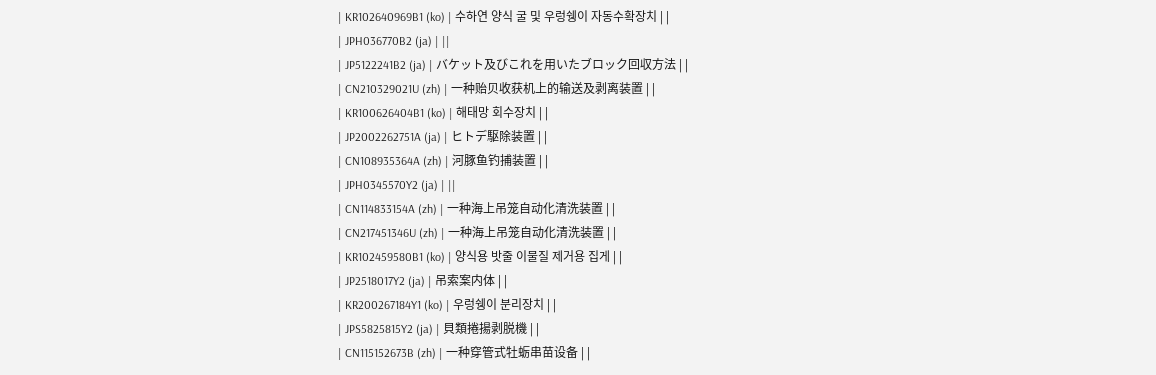| KR102640969B1 (ko) | 수하연 양식 굴 및 우렁쉥이 자동수확장치 | |
| JPH036770B2 (ja) | ||
| JP5122241B2 (ja) | バケット及びこれを用いたブロック回収方法 | |
| CN210329021U (zh) | 一种贻贝收获机上的输送及剥离装置 | |
| KR100626404B1 (ko) | 해태망 회수장치 | |
| JP2002262751A (ja) | ヒトデ駆除装置 | |
| CN108935364A (zh) | 河豚鱼钓捕装置 | |
| JPH0345570Y2 (ja) | ||
| CN114833154A (zh) | 一种海上吊笼自动化清洗装置 | |
| CN217451346U (zh) | 一种海上吊笼自动化清洗装置 | |
| KR102459580B1 (ko) | 양식용 밧줄 이물질 제거용 집게 | |
| JP2518017Y2 (ja) | 吊索案内体 | |
| KR200267184Y1 (ko) | 우렁쉥이 분리장치 | |
| JPS5825815Y2 (ja) | 貝類捲揚剥脱機 | |
| CN115152673B (zh) | 一种穿管式牡蛎串苗设备 | |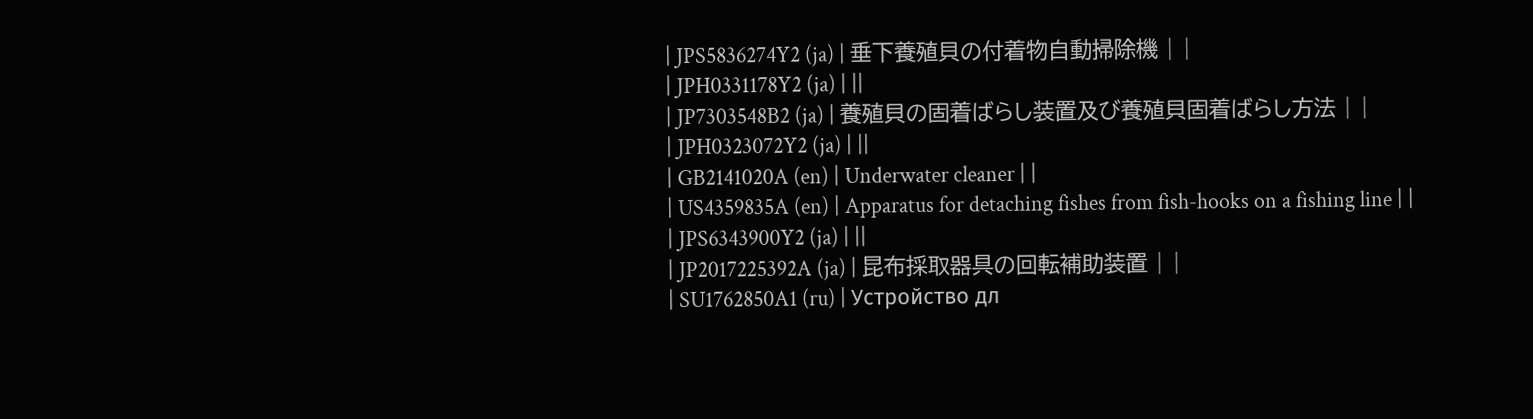| JPS5836274Y2 (ja) | 垂下養殖貝の付着物自動掃除機 | |
| JPH0331178Y2 (ja) | ||
| JP7303548B2 (ja) | 養殖貝の固着ばらし装置及び養殖貝固着ばらし方法 | |
| JPH0323072Y2 (ja) | ||
| GB2141020A (en) | Underwater cleaner | |
| US4359835A (en) | Apparatus for detaching fishes from fish-hooks on a fishing line | |
| JPS6343900Y2 (ja) | ||
| JP2017225392A (ja) | 昆布採取器具の回転補助装置 | |
| SU1762850A1 (ru) | Устройство дл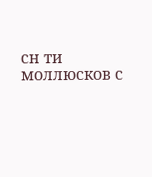сн ти моллюсков с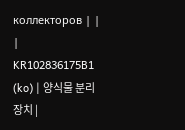коллекторов | |
| KR102836175B1 (ko) | 양식물 분리장치 |